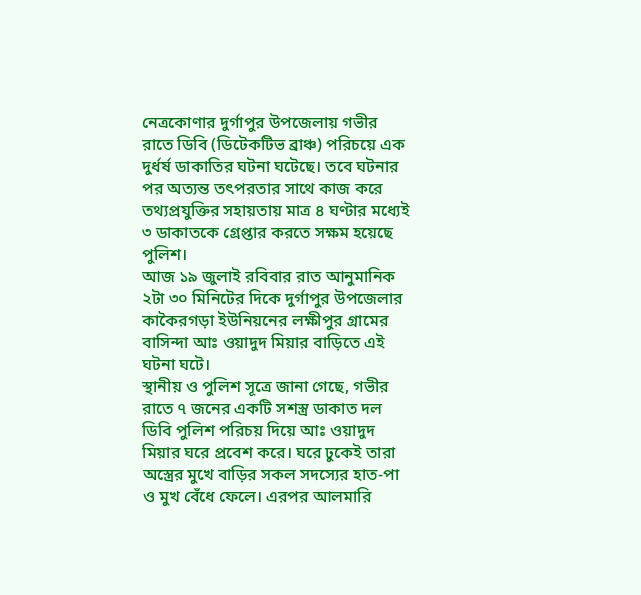নেত্রকোণার দুর্গাপুর উপজেলায় গভীর রাতে ডিবি (ডিটেকটিভ ব্রাঞ্চ) পরিচয়ে এক দুর্ধর্ষ ডাকাতির ঘটনা ঘটেছে। তবে ঘটনার পর অত্যন্ত তৎপরতার সাথে কাজ করে তথ্যপ্রযুক্তির সহায়তায় মাত্র ৪ ঘণ্টার মধ্যেই ৩ ডাকাতকে গ্রেপ্তার করতে সক্ষম হয়েছে পুলিশ।
আজ ১৯ জুলাই রবিবার রাত আনুমানিক ২টা ৩০ মিনিটের দিকে দুর্গাপুর উপজেলার কাকৈরগড়া ইউনিয়নের লক্ষীপুর গ্রামের বাসিন্দা আঃ ওয়াদুদ মিয়ার বাড়িতে এই ঘটনা ঘটে।
স্থানীয় ও পুলিশ সূত্রে জানা গেছে, গভীর রাতে ৭ জনের একটি সশস্ত্র ডাকাত দল ডিবি পুলিশ পরিচয় দিয়ে আঃ ওয়াদুদ মিয়ার ঘরে প্রবেশ করে। ঘরে ঢুকেই তারা অস্ত্রের মুখে বাড়ির সকল সদস্যের হাত-পা ও মুখ বেঁধে ফেলে। এরপর আলমারি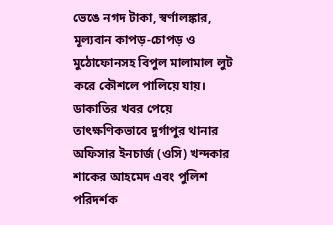ভেঙে নগদ টাকা, স্বর্ণালঙ্কার, মূল্যবান কাপড়-চোপড় ও মুঠোফোনসহ বিপুল মালামাল লুট করে কৌশলে পালিয়ে যায়।
ডাকাতির খবর পেয়ে তাৎক্ষণিকভাবে দুর্গাপুর থানার অফিসার ইনচার্জ (ওসি) খন্দকার শাকের আহমেদ এবং পুলিশ পরিদর্শক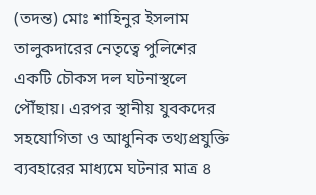(তদন্ত) মোঃ শাহিনুর ইসলাম তালুকদারের নেতৃত্বে পুলিশের একটি চৌকস দল ঘটনাস্থলে পৌঁছায়। এরপর স্থানীয় যুবকদের সহযোগিতা ও আধুনিক তথ্যপ্রযুক্তি ব্যবহারের মাধ্যমে ঘটনার মাত্র ৪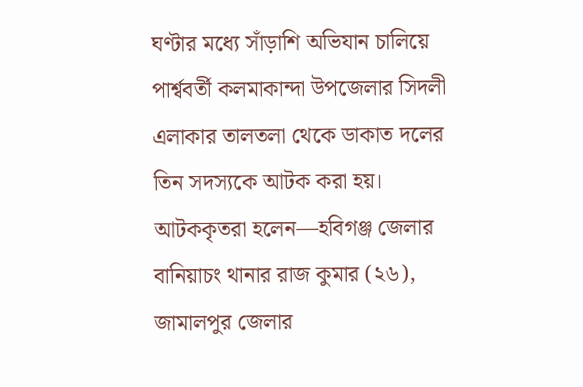ঘণ্টার মধ্যে সাঁড়াশি অভিযান চালিয়ে পার্শ্ববর্তী কলমাকান্দা উপজেলার সিদলী এলাকার তালতলা থেকে ডাকাত দলের তিন সদস্যকে আটক করা হয়।
আটককৃতরা হলেন—হবিগঞ্জ জেলার বানিয়াচং থানার রাজ কুমার (২৬), জামালপুর জেলার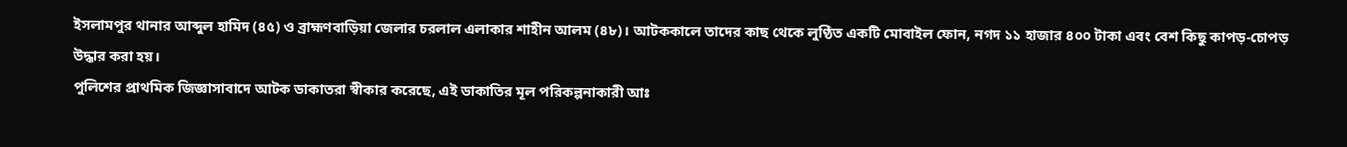ইসলামপুর থানার আব্দুল হামিদ (৪৫) ও ব্রাহ্মণবাড়িয়া জেলার চরলাল এলাকার শাহীন আলম (৪৮)। আটককালে তাদের কাছ থেকে লুণ্ঠিত একটি মোবাইল ফোন, নগদ ১১ হাজার ৪০০ টাকা এবং বেশ কিছু কাপড়-চোপড় উদ্ধার করা হয়।
পুলিশের প্রাথমিক জিজ্ঞাসাবাদে আটক ডাকাতরা স্বীকার করেছে, এই ডাকাতির মূল পরিকল্পনাকারী আঃ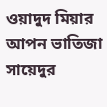ওয়াদুদ মিয়ার আপন ভাতিজা সায়েদুর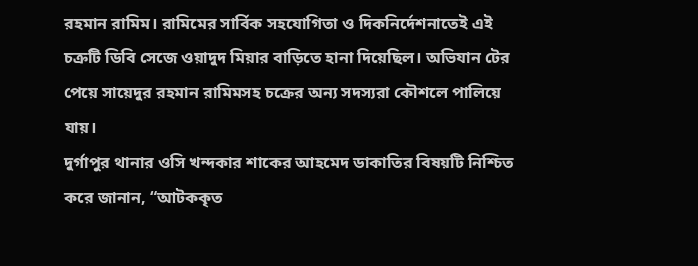রহমান রামিম। রামিমের সার্বিক সহযোগিতা ও দিকনির্দেশনাতেই এই চক্রটি ডিবি সেজে ওয়াদুদ মিয়ার বাড়িতে হানা দিয়েছিল। অভিযান টের পেয়ে সায়েদুর রহমান রামিমসহ চক্রের অন্য সদস্যরা কৌশলে পালিয়ে যায়।
দুর্গাপুর থানার ওসি খন্দকার শাকের আহমেদ ডাকাতির বিষয়টি নিশ্চিত করে জানান, “আটককৃত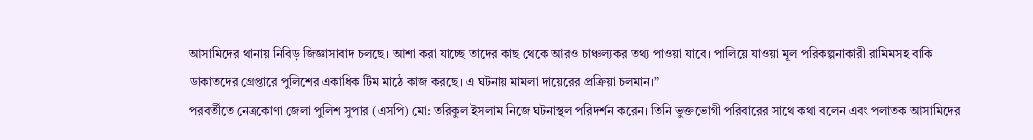আসামিদের থানায় নিবিড় জিজ্ঞাসাবাদ চলছে। আশা করা যাচ্ছে তাদের কাছ থেকে আরও চাঞ্চল্যকর তথ্য পাওয়া যাবে। পালিয়ে যাওয়া মূল পরিকল্পনাকারী রামিমসহ বাকি ডাকাতদের গ্রেপ্তারে পুলিশের একাধিক টিম মাঠে কাজ করছে। এ ঘটনায় মামলা দায়েরের প্রক্রিয়া চলমান।”
পরবর্তীতে নেত্রকোণা জেলা পুলিশ সুপার (এসপি) মো: তরিকুল ইসলাম নিজে ঘটনাস্থল পরিদর্শন করেন। তিনি ভুক্তভোগী পরিবারের সাথে কথা বলেন এবং পলাতক আসামিদের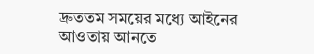দ্রুততম সময়ের মধ্যে আইনের আওতায় আনতে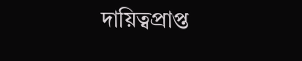দায়িত্বপ্রাপ্ত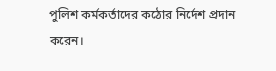পুলিশ কর্মকর্তাদের কঠোর নির্দেশ প্রদান করেন।